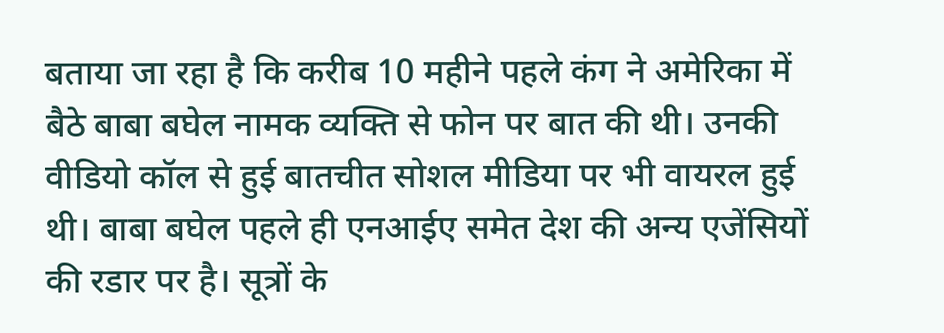बताया जा रहा है कि करीब 10 महीने पहले कंग ने अमेरिका में बैठे बाबा बघेल नामक व्यक्ति से फोन पर बात की थी। उनकी वीडियो कॉल से हुई बातचीत सोशल मीडिया पर भी वायरल हुई थी। बाबा बघेल पहले ही एनआईए समेत देश की अन्य एजेंसियों की रडार पर है। सूत्रों के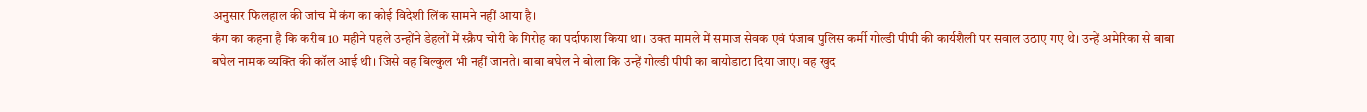अनुसार फिलहाल की जांच में कंग का कोई विदेशी लिंक सामने नहीं आया है।
कंग का कहना है कि करीब 10 महीने पहले उन्होंने डेहलों में स्क्रैप चोरी के गिरोह का पर्दाफाश किया था। उक्त मामले में समाज सेवक एवं पंजाब पुलिस कर्मी गोल्डी पीपी की कार्यशैली पर सवाल उठाए गए थे। उन्हें अमेरिका से बाबा बघेल नामक व्यक्ति की कॉल आई थी। जिसे वह बिल्कुल भी नहीं जानते। बाबा बघेल ने बोला कि उन्हें गोल्डी पीपी का बायोडाटा दिया जाए। वह खुद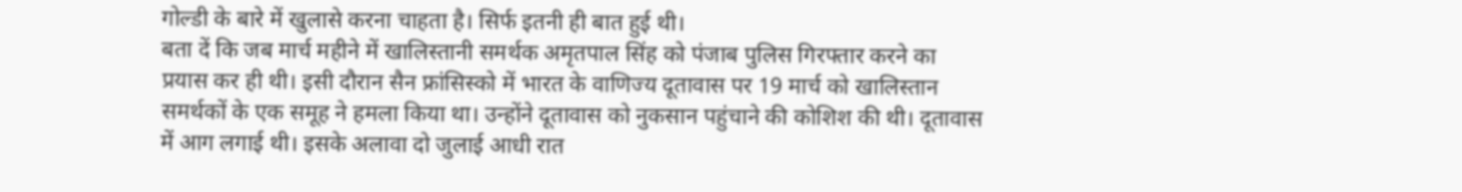गोल्डी के बारे में खुलासे करना चाहता है। सिर्फ इतनी ही बात हुई थी।
बता दें कि जब मार्च महीने में खालिस्तानी समर्थक अमृतपाल सिंह को पंजाब पुलिस गिरफ्तार करने का प्रयास कर ही थी। इसी दौरान सैन फ्रांसिस्को में भारत के वाणिज्य दूतावास पर 19 मार्च को खालिस्तान समर्थकों के एक समूह ने हमला किया था। उन्होंने दूतावास को नुकसान पहुंचाने की कोशिश की थी। दूतावास में आग लगाई थी। इसके अलावा दो जुलाई आधी रात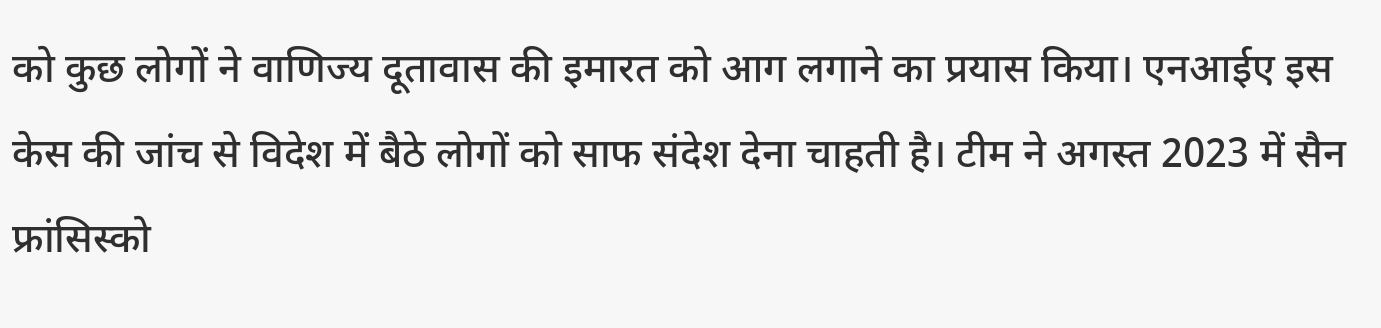को कुछ लोगों ने वाणिज्य दूतावास की इमारत को आग लगाने का प्रयास किया। एनआईए इस केस की जांच से विदेश में बैठे लोगों को साफ संदेश देना चाहती है। टीम ने अगस्त 2023 में सैन फ्रांसिस्को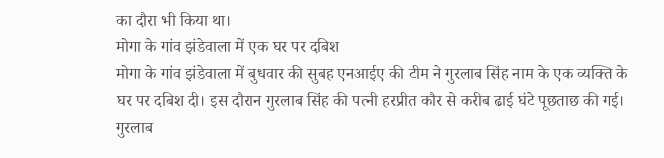का दौरा भी किया था।
मोगा के गांव झंडेवाला में एक घर पर दबिश
मोगा के गांव झंडेवाला में बुधवार की सुबह एनआईए की टीम ने गुरलाब सिंह नाम के एक व्यक्ति के घर पर दबिश दी। इस दौरान गुरलाब सिंह की पत्नी हरप्रीत कौर से करीब ढाई घंटे पूछताछ की गई। गुरलाब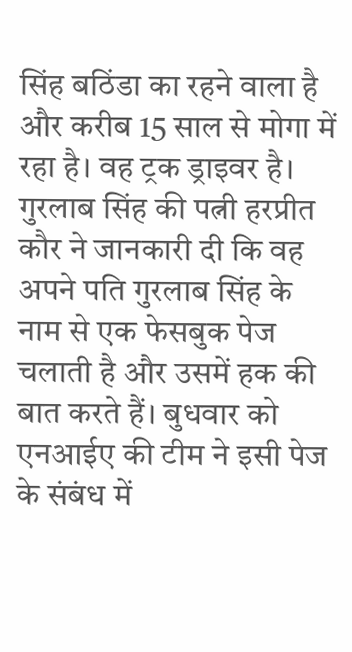सिंह बठिंडा का रहने वाला है और करीब 15 साल से मोगा में रहा है। वह ट्रक ड्राइवर है। गुरलाब सिंह की पत्नी हरप्रीत कौर ने जानकारी दी कि वह अपने पति गुरलाब सिंह के नाम से एक फेसबुक पेज चलाती है और उसमें हक की बात करते हैं। बुधवार को एनआईए की टीम ने इसी पेज के संबंध में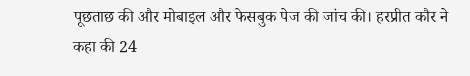पूछताछ की और मोबाइल और फेसबुक पेज की जांच की। हरप्रीत कौर ने कहा की 24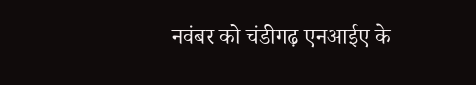नवंबर को चंडीगढ़ एनआईए के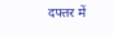दफ्तर में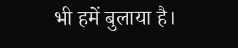भी हमें बुलाया है।